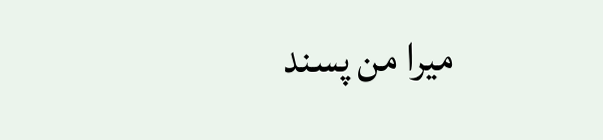میرا من پسند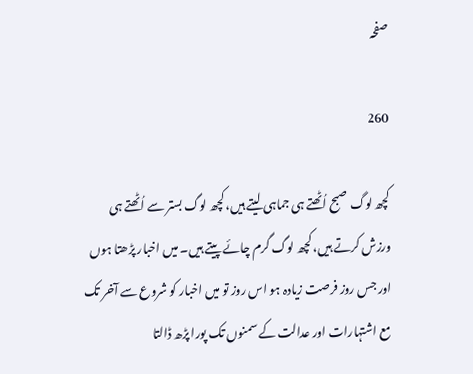صفحہ

260

کچھ لوگ صبح اُٹھتے ہی جماہی لیتے ہیں، کچھ لوگ بستر سے اُٹھتے ہی ورزش کرتے ہیں، کچھ لوگ گرم چائے پیتے ہیں۔ میں اخبار پڑھتا ہوں اور جس روز فرصت زیادہ ہو اس روز تو میں اخبار کو شروع سے آخر تک مع اشتہارات اور عدالت کے سمنوں تک پورا پڑھ ڈالتا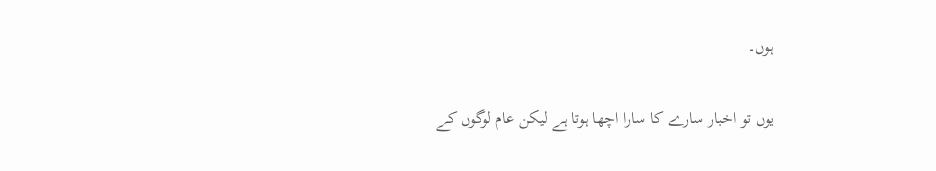ہوں۔

یوں تو اخبار سارے کا سارا اچھا ہوتا ہے لیکن عام لوگوں کے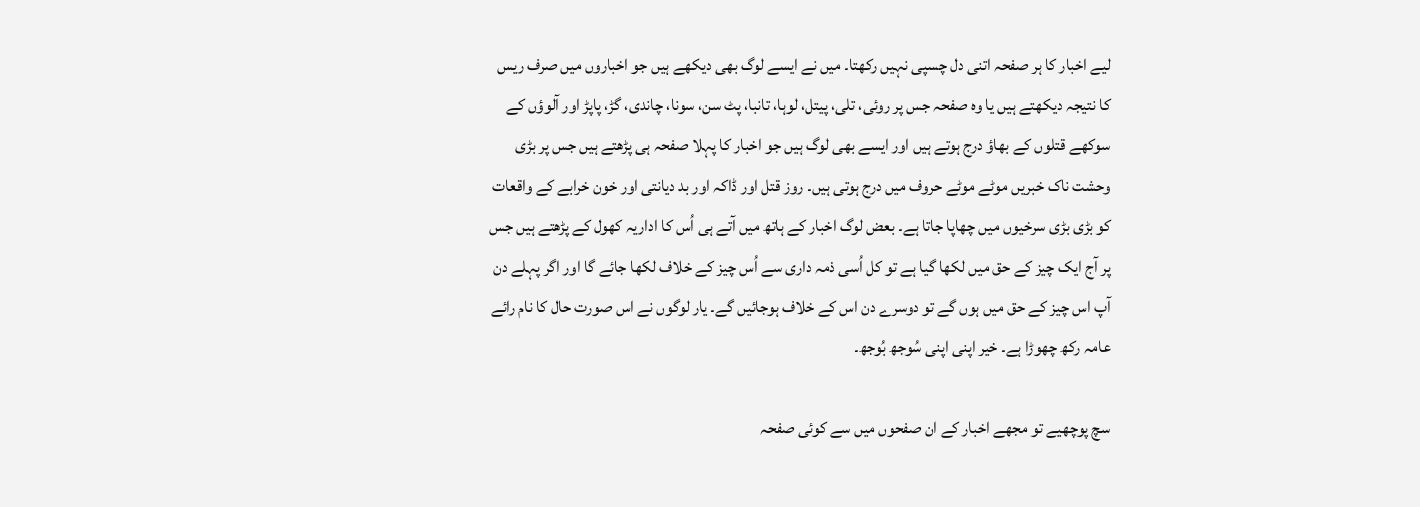لیے اخبار کا ہر صفحہ اتنی دل چسپی نہیں رکھتا۔ میں نے ایسے لوگ بھی دیکھے ہیں جو اخباروں میں صرف ریس کا نتیجہ دیکھتے ہیں یا وہ صفحہ جس پر روئی، تلی، پیتل، لوہا، تانبا، پٹ سن، سونا، چاندی، گڑ، پاپڑ اور آلوؤں کے سوکھے قتلوں کے بھاؤ درج ہوتے ہیں اور ایسے بھی لوگ ہیں جو اخبار کا پہلا صفحہ ہی پڑھتے ہیں جس پر بڑی وحشت ناک خبریں موٹے موٹے حروف میں درج ہوتی ہیں۔ روز قتل اور ڈاکہ اور بد دیانتی اور خون خرابے کے واقعات کو بڑی بڑی سرخیوں میں چھاپا جاتا ہے۔ بعض لوگ اخبار کے ہاتھ میں آتے ہی اُس کا اداریہ کھول کے پڑھتے ہیں جس پر آج ایک چیز کے حق میں لکھا گیا ہے تو کل اُسی ذمہ داری سے اُس چیز کے خلاف لکھا جائے گا اور اگر پہلے دن آپ اس چیز کے حق میں ہوں گے تو دوسرے دن اس کے خلاف ہوجائیں گے۔ یار لوگوں نے اس صورت حال کا نام رائے عامہ رکھ چھوڑا ہے۔ خیر اپنی اپنی سُوجھ بُوجھ۔

سچ پوچھیے تو مجھے اخبار کے ان صفحوں میں سے کوئی صفحہ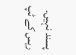پسند نہیں۔ ریس کے ٹپ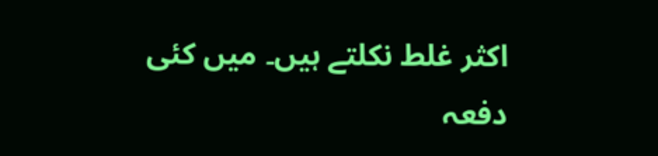اکثر غلط نکلتے ہیں۔ میں کئی دفعہ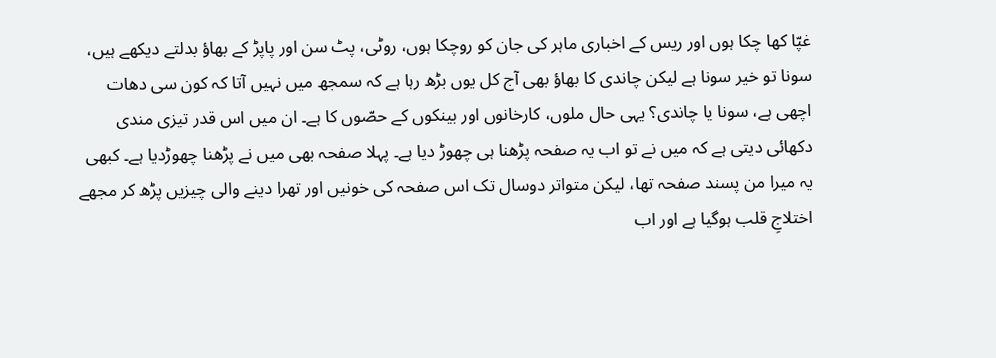غپّا کھا چکا ہوں اور ریس کے اخباری ماہر کی جان کو روچکا ہوں، روٹی، پٹ سن اور پاپڑ کے بھاؤ بدلتے دیکھے ہیں، سونا تو خیر سونا ہے لیکن چاندی کا بھاؤ بھی آج کل یوں بڑھ رہا ہے کہ سمجھ میں نہیں آتا کہ کون سی دھات اچھی ہے، سونا یا چاندی؟ یہی حال ملوں، کارخانوں اور بینکوں کے حصّوں کا ہے۔ ان میں اس قدر تیزی مندی دکھائی دیتی ہے کہ میں نے تو اب یہ صفحہ پڑھنا ہی چھوڑ دیا ہے۔ پہلا صفحہ بھی میں نے پڑھنا چھوڑدیا ہے۔ کبھی یہ میرا من پسند صفحہ تھا، لیکن متواتر دوسال تک اس صفحہ کی خونیں اور تھرا دینے والی چیزیں پڑھ کر مجھے اختلاجِ قلب ہوگیا ہے اور اب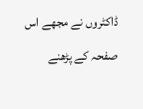ڈاکٹروں نے مجھے اس صفحہ کے پڑھنے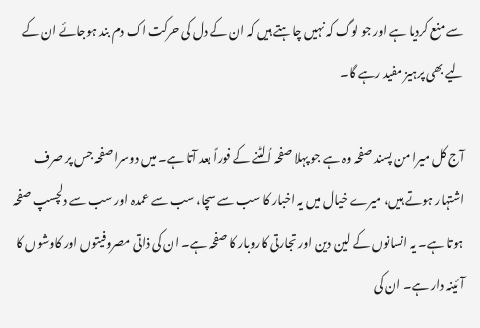سے منع کردیا ہے اور جو لوگ کہ نہیں چاہتے ہیں کہ ان کے دل کی حرکت اک دم بند ہوجائے ان کے لیے بھی پرہیز مفید رہے گا۔

آج کل میرا من پسند صفحہ وہ ہے جو پہلا صفحہ اُلٹنے کے فوراً بعد آتا ہے۔ میں دوسرا صفحہ جس پر صرف اشتہار ہوتے ہیں، میرے خیال میں یہ اخبار کا سب سے سچا، سب سے عمدہ اور سب سے دلچسپ صفحہ ہوتا ہے۔ یہ انسانوں کے لین دین اور تجارتی کاروبار کا صفحہ ہے۔ ان کی ذاتی مصروفیتوں اور کاوشوں کا آئینہ دار ہے۔ ان کی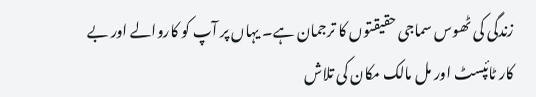زندگی کی ٹھوس سماجی حقیقتوں کا ترجمان ہے۔ یہاں پر آپ کو کاروالے اور بے کار ٹائپسٹ اور مل مالک مکان کی تلاش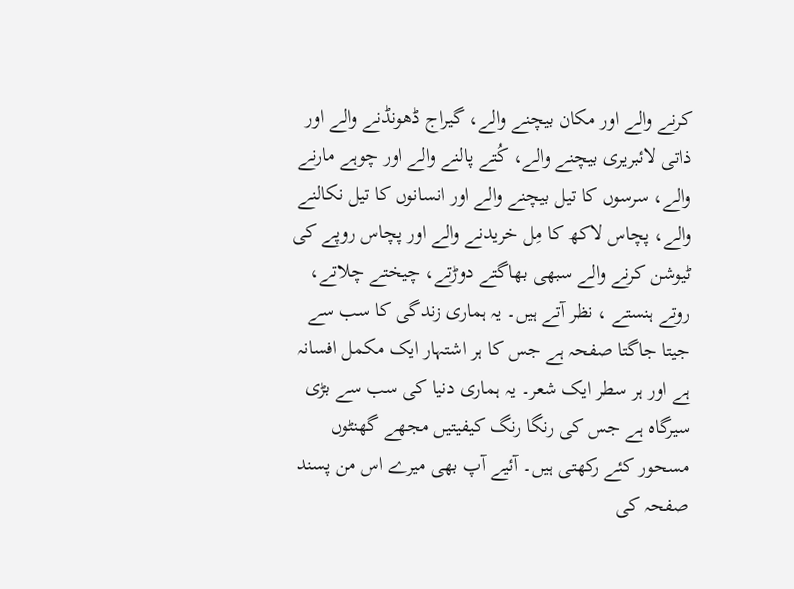کرنے والے اور مکان بیچنے والے، گیراج ڈھونڈنے والے اور ذاتی لائبریری بیچنے والے، کُتے پالنے والے اور چوہے مارنے والے، سرسوں کا تیل بیچنے والے اور انسانوں کا تیل نکالنے والے، پچاس لاکھ کا مِل خریدنے والے اور پچاس روپے کی ٹیوشن کرنے والے سبھی بھاگتے دوڑتے، چیختے چلاتے، روتے ہنستے ، نظر آتے ہیں۔ یہ ہماری زندگی کا سب سے جیتا جاگتا صفحہ ہے جس کا ہر اشتہار ایک مکمل افسانہ ہے اور ہر سطر ایک شعر۔ یہ ہماری دنیا کی سب سے بڑی سیرگاہ ہے جس کی رنگا رنگ کیفیتیں مجھے گھنٹوں مسحور کئے رکھتی ہیں۔ آئیے آپ بھی میرے اس من پسند صفحہ کی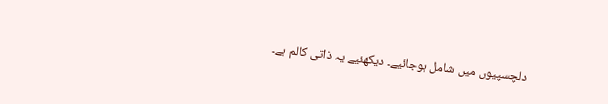دلچسپیوں میں شامل ہوجائیے۔ دیکھئیے یہ ذاتی کالم ہے۔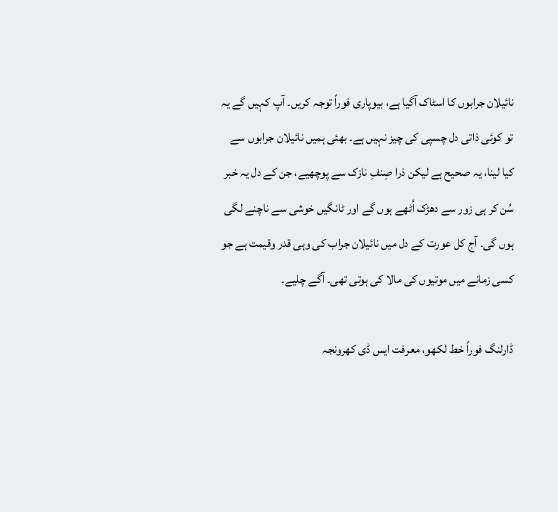نائیلان جرابوں کا اسٹاک آگیا ہے، بیوپاری فوراً توجہ کریں۔ آپ کہیں گے یہ تو کوئی ذاتی دل چسپی کی چیز نہیں ہے۔ بھئی ہمیں نائیلان جرابوں سے کیا لینا، یہ صحیح ہے لیکن ذرا صِنفِ نازک سے پوچھیے، جن کے دل یہ خبر سُن کر ہی زور سے دھڑک اُٹھے ہوں گے اور ٹانگیں خوشی سے ناچنے لگی ہوں گی۔ آج کل عورت کے دل میں نائیلان جراب کی وہی قدر وقیمت ہے جو کسی زمانے میں موتیوں کی مالا کی ہوتی تھی۔ آگے چلیے۔

ڈارلنگ فوراً خط لکھو، معرفت ایس ڈی کھرونجہ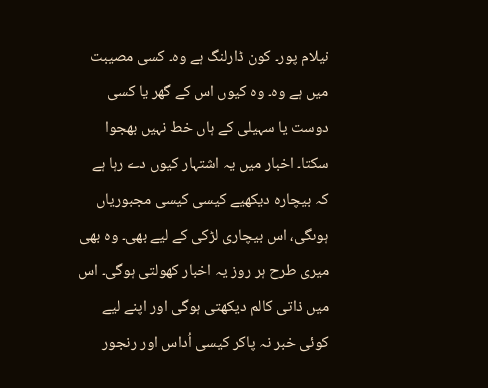نیلام پور۔ کون ڈارلنگ ہے وہ۔ کسی مصیبت میں ہے وہ۔ وہ کیوں اس کے گھر یا کسی دوست یا سہیلی کے ہاں خط نہیں بھجوا سکتا۔ اخبار میں یہ اشتہار کیوں دے رہا ہے کہ بیچارہ دیکھیے کیسی کیسی مجبوریاں ہوںگی، اس بیچاری لڑکی کے لیے بھی۔ وہ بھی میری طرح ہر روز یہ اخبار کھولتی ہوگی۔ اس میں ذاتی کالم دیکھتی ہوگی اور اپنے لیے کوئی خبر نہ پاکر کیسی اُداس اور رنجور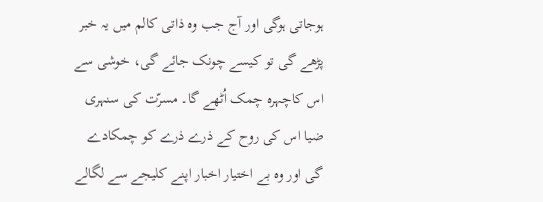ہوجاتی ہوگی اور آج جب وہ ذاتی کالم میں یہ خبر پڑھے گی تو کیسے چونک جائے گی، خوشی سے اس کاچہرہ چمک اُٹھے گا۔ مسرّت کی سنہری ضیا اس کی روح کے ذرے ذرے کو چمکادے گی اور وہ بے اختیار اخبار اپنے کلیجے سے لگالے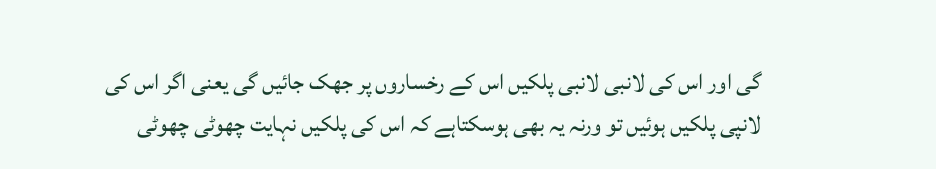گی اور اس کی لانبی لانبی پلکیں اس کے رخساروں پر جھک جائیں گی یعنی اگر اس کی لانپی پلکیں ہوئیں تو ورنہ یہ بھی ہوسکتاہے کہ اس کی پلکیں نہایت چھوٹی چھوٹی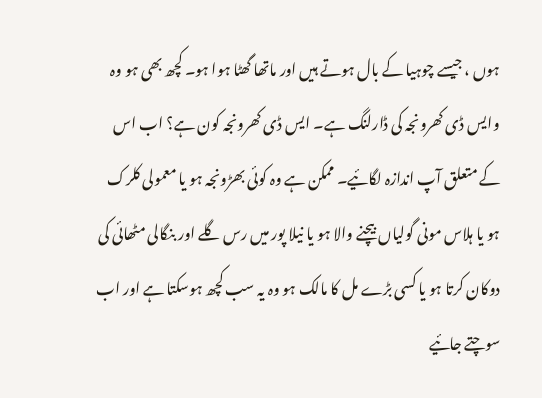ہوں ، جیسے چوہیا کے بال ہوتے ہیں اور ماتھا گھٹا ہوا ہو۔ کچھ بھی ہو وہ وایس ڈی کھرونجہ کی ڈارلنگ ہے۔ ایس ڈی کھرونجہ کون ہے؟ اب اس کے متعلق آپ اندازہ لگائیے۔ ممکن ہے وہ کوئی بھڑونجہ ہو یا معمولی کلرک ہو یا ہلاس مونی گولیاں بیچنے والا ہو یا نیلا پور میں رس گلے اور بنگالی مٹھائی کی دوکان کرتا ہو یا کسی بڑے مل کا مالک ہو وہ یہ سب کچھ ہوسکتا ہے اور اب سوچتے جائیے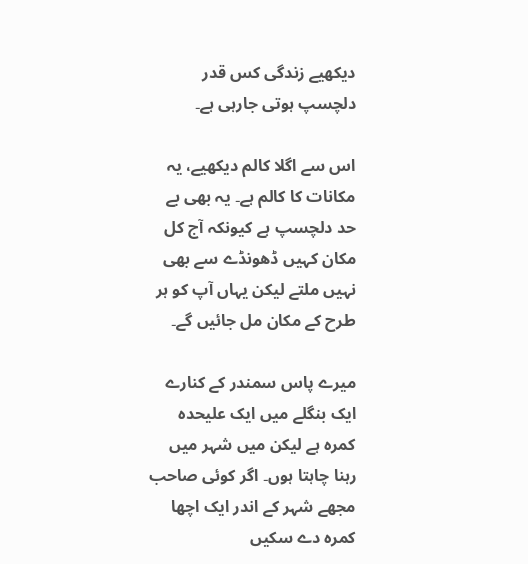دیکھیے زندگی کس قدر دلچسپ ہوتی جارہی ہے۔

اس سے اگلا کالم دیکھیے، یہ مکانات کا کالم ہے۔ یہ بھی بے حد دلچسپ ہے کیونکہ آج کل مکان کہیں ڈھونڈے سے بھی نہیں ملتے لیکن یہاں آپ کو ہر طرح کے مکان مل جائیں گے۔

میرے پاس سمندر کے کنارے ایک بنگلے میں ایک علیحدہ کمرہ ہے لیکن میں شہر میں رہنا چاہتا ہوں۔ اگر کوئی صاحب مجھے شہر کے اندر ایک اچھا کمرہ دے سکیں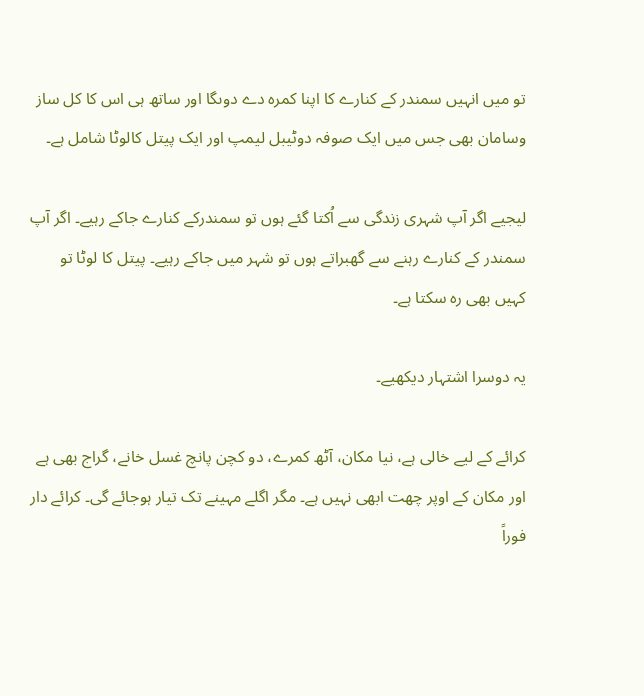تو میں انہیں سمندر کے کنارے کا اپنا کمرہ دے دوںگا اور ساتھ ہی اس کا کل ساز وسامان بھی جس میں ایک صوفہ دوٹیبل لیمپ اور ایک پیتل کالوٹا شامل ہے۔

لیجیے اگر آپ شہری زندگی سے اُکتا گئے ہوں تو سمندرکے کنارے جاکے رہیے۔ اگر آپ سمندر کے کنارے رہنے سے گھبراتے ہوں تو شہر میں جاکے رہیے۔ پیتل کا لوٹا تو کہیں بھی رہ سکتا ہے۔

یہ دوسرا اشتہار دیکھیے۔

کرائے کے لیے خالی ہے، نیا مکان، آٹھ کمرے، دو کچن پانچ غسل خانے، گراج بھی ہے اور مکان کے اوپر چھت ابھی نہیں ہے۔ مگر اگلے مہینے تک تیار ہوجائے گی۔ کرائے دار فوراً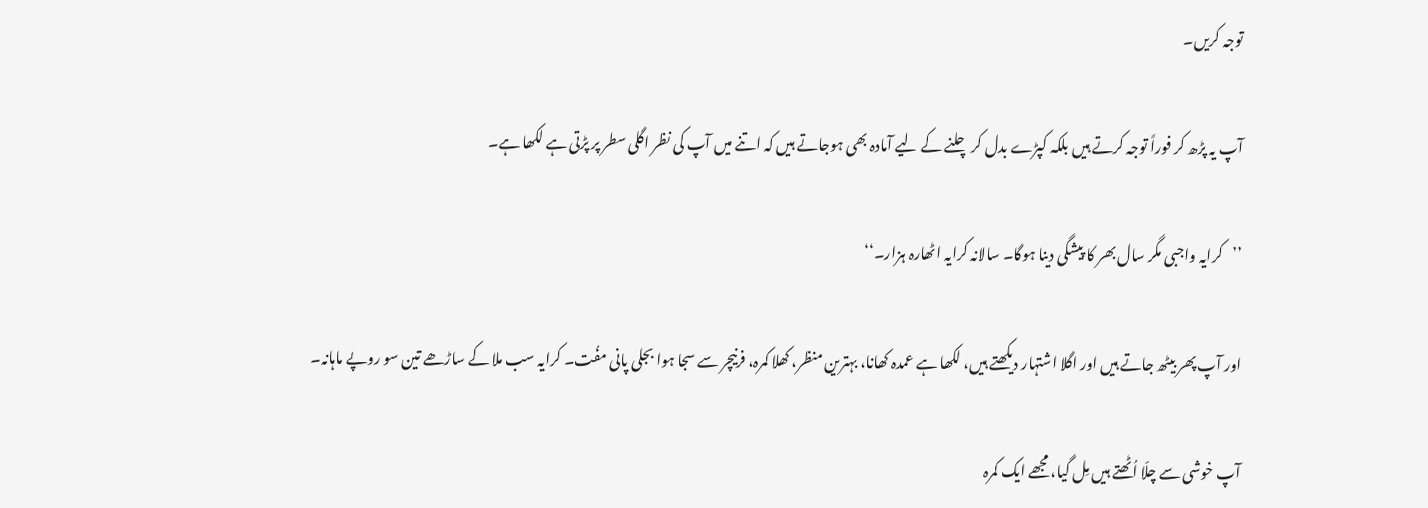توجہ کریں۔

آپ یہ پڑھ کر فوراً توجہ کرتے ہیں بلکہ کپڑے بدل کر چلنے کے لیے آمادہ بھی ہوجاتے ہیں کہ اتنے میں آپ کی نظر اگلی سطر پر پڑتی ہے لکھا ہے۔

’’کرایہ واجبی مگر سال بھر کا پیشگی دینا ہوگا۔ سالانہ کرایہ اٹھارہ ہزار۔‘‘

اور آپ پھر بیٹھ جاتے ہیں اور اگلا اشتہار دیکھتے ہیں، لکھا ہے عمدہ کھانا، بہترین منظر، کھلا کمرہ، فرنیچر سے سجا ہوا بجلی پانی مفُت۔ کرایہ سب ملا کے ساڑھے تین سو روپے ماہانہ۔

آپ خوشی سے چلّا اُٹھتے ہیں مِل گیا، مجھے ایک کمرہ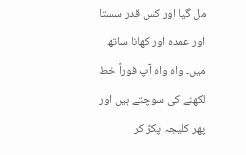مل گیا اور کس قدر سستا اور عمدہ اور کھانا ساتھ میں۔ واہ واہ آپ فوراً خط لکھنے کی سوچتے ہیں اور پھر کلیجہ پکڑ کر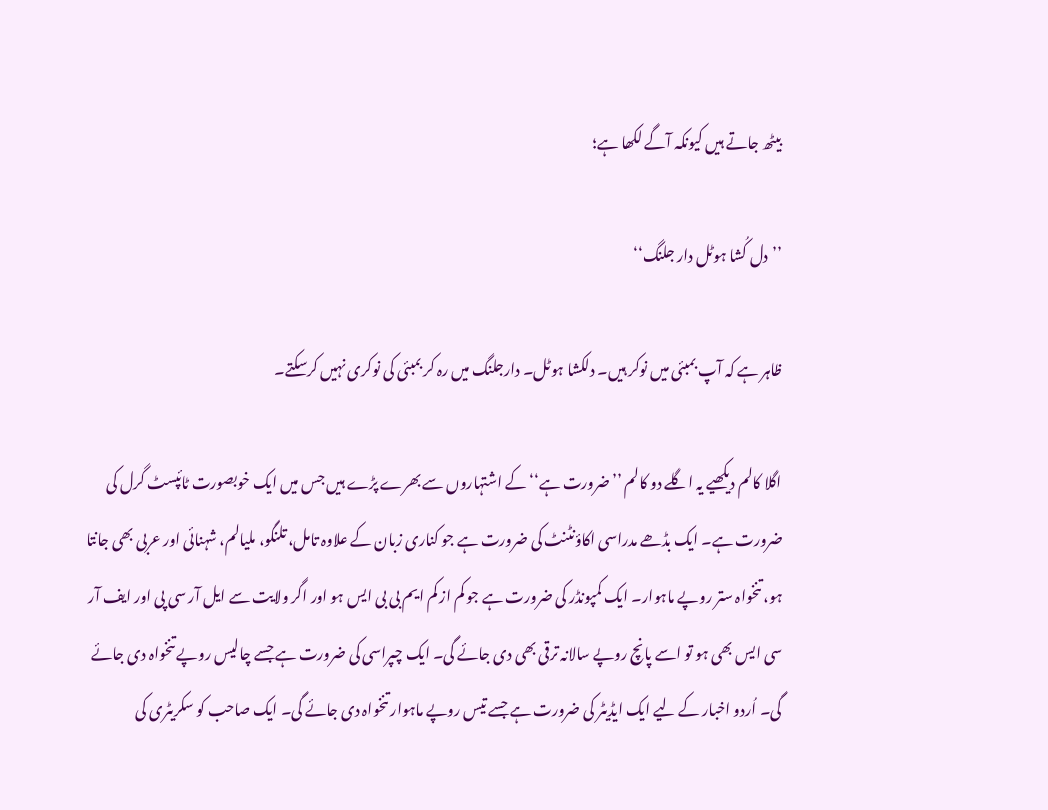بیٹھ جاتے ہیں کیونکہ آگے لکھا ہے؛

’’دل کُشا ہوٹل دار جلنگ‘‘

ظاہر ہے کہ آپ بمبئی میں نوکر ہیں۔ دلکشا ہوٹل۔ دارجلنگ میں رہ کر بمبئی کی نوکری نہیں کرسکتے۔

اگلا کالم دیکھیے یہ اگلے دو کالم ’’ضرورت ہے‘‘ کے اشتہاروں سے بھرے پڑے ہیں جس میں ایک خوبصورت ٹائپسٹ گرل کی ضرورت ہے۔ ایک بڈھے مدراسی اکاؤنٹنٹ کی ضرورت ہے جو کناری زبان کے علاوہ تامل، تلنگو، ملیالم، شہنائی اور عربی بھی جانتا ہو، تنخواہ ستر روپے ماہوار۔ ایک کمپونڈر کی ضرورت ہے جو کم از کم ایم بی بی ایس ہو اور اگر ولایت سے ایل آر سی پی اور ایف آر سی ایس بھی ہو تو اسے پانچ روپے سالانہ ترقی بھی دی جائے گی۔ ایک چپراسی کی ضرورت ہے جسے چالیس روپے تنخواہ دی جائے گی۔ اُردو اخبار کے لیے ایک ایڈیٹر کی ضرورت ہے جسے تیس روپے ماہوار تنخواہ دی جائے گی۔ ایک صاحب کو سکریٹری کی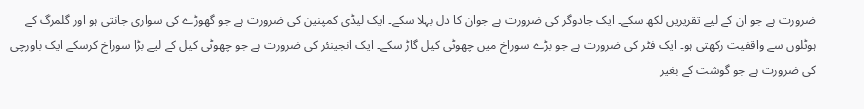ضرورت ہے جو ان کے لیے تقریریں لکھ سکے۔ ایک جادوگر کی ضرورت ہے جوان کا دل بہلا سکے۔ ایک لیڈی کمپنین کی ضرورت ہے جو گھوڑے کی سواری جانتی ہو اور گلمرگ کے ہوٹلوں سے واقفیت رکھتی ہو۔ ایک فٹر کی ضرورت ہے جو بڑے سوراخ میں چھوٹی کیل گاڑ سکے۔ ایک انجینئر کی ضرورت ہے جو چھوٹی کیل کے لیے بڑا سوراخ کرسکے ایک باورچی کی ضرورت ہے جو گوشت کے بغیر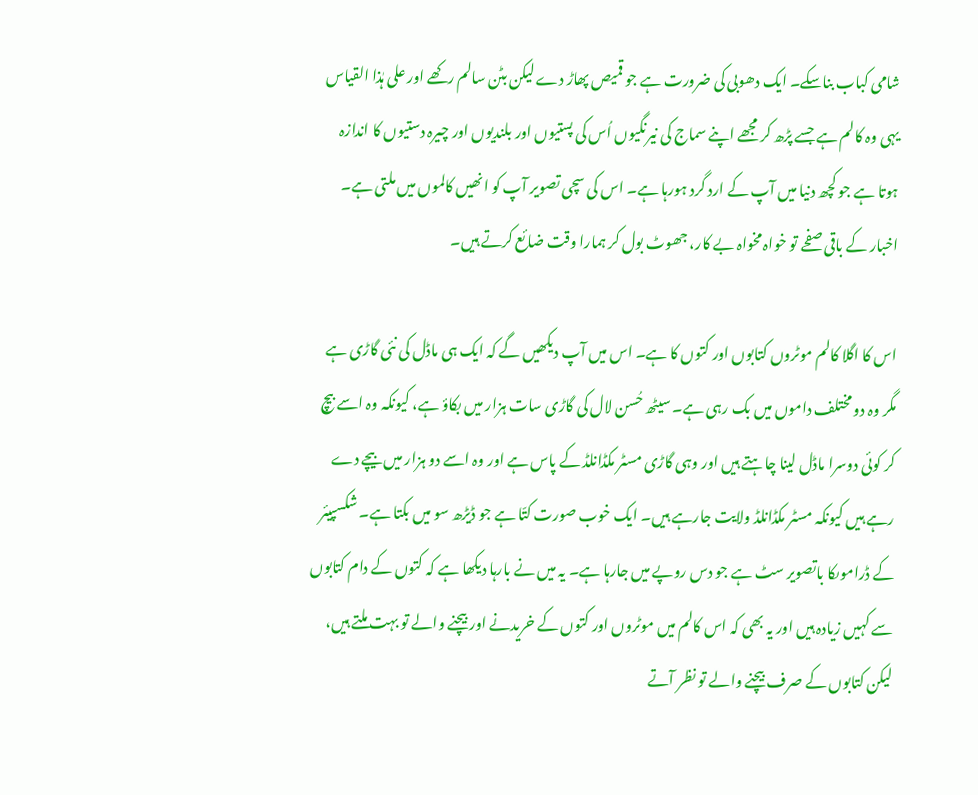شامی کباب بناسکے۔ ایک دھوبی کی ضرورت ہے جو قمیص پھاڑ دے لیکن بٹن سالم رکھے اور علی ہٰذا القیاس یہی وہ کالم ہے جسے پڑھ کر مجھے اپنے سماج کی نیرنگیوں اُس کی پستیوں اور بلندیوں اور چیرہ دستیوں کا اندازہ ہوتا ہے جو کچھ دنیا میں آپ کے ارد گرد ہورہا ہے۔ اس کی سچی تصویر آپ کو انھیں کالموں میں ملتی ہے۔ اخبار کے باقی صفحے تو خواہ مخواہ بے کار، جھوٹ بول کر ہمارا وقت ضائع کرتے ہیں۔

اس کا اگلا کالم موٹروں کتابوں اور کتوں کا ہے۔ اس میں آپ دیکھیں گے کہ ایک ہی ماڈل کی نئی گاڑی ہے مگر وہ دو مختلف داموں میں بک رہی ہے۔ سیٹھ حُسن لال کی گاڑی سات ہزار میں بکاؤ ہے، کیونکہ وہ اسے بیچ کر کوئی دوسرا ماڈل لینا چاہتے ہیں اور وہی گاڑی مسٹر مکڈانلڈ کے پاس ہے اور وہ اسے دو ہزار میں بیچے دے رہے ہیں کیونکہ مسٹر مکڈانلڈ ولایت جارہے ہیں۔ ایک خوب صورت کتّا ہے جو ڈیڑھ سو میں بکتا ہے۔ شکسپیئر کے ڈراموںکا باتصویر سٹ ہے جو دس روپے میں جارہا ہے۔ یہ میں نے بارہا دیکھا ہے کہ کتوں کے دام کتابوں سے کہیں زیادہ ہیں اور یہ بھی کہ اس کالم میں موٹروں اور کتوں کے خریدنے اور بیچنے والے تو بہت ملتے ہیں، لیکن کتابوں کے صرف بیچنے والے تو نظر آتے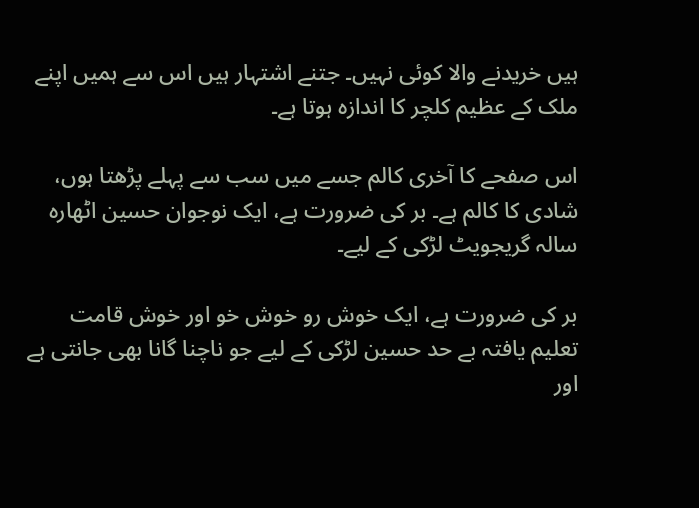ہیں خریدنے والا کوئی نہیں۔ جتنے اشتہار ہیں اس سے ہمیں اپنے ملک کے عظیم کلچر کا اندازہ ہوتا ہے۔

اس صفحے کا آخری کالم جسے میں سب سے پہلے پڑھتا ہوں، شادی کا کالم ہے۔ بر کی ضرورت ہے، ایک نوجوان حسین اٹھارہ سالہ گریجویٹ لڑکی کے لیے۔

بر کی ضرورت ہے، ایک خوش رو خوش خو اور خوش قامت تعلیم یافتہ بے حد حسین لڑکی کے لیے جو ناچنا گانا بھی جانتی ہے اور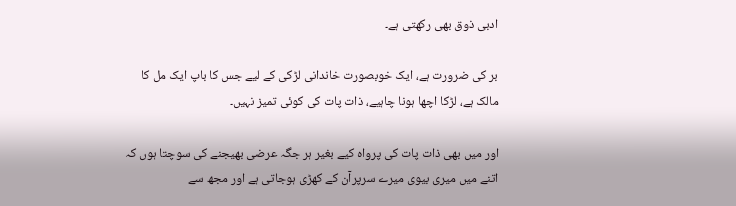ادبی ذوق بھی رکھتی ہے۔

بر کی ضرورت ہے، ایک خوبصورت خاندانی لڑکی کے لیے جس کا باپ ایک مل کا مالک ہے، لڑکا اچھا ہونا چاہیے، ذات پات کی کوئی تمیز نہیں۔

اور میں بھی ذات پات کی پرواہ کیے بغیر ہر جگہ عرضی بھیجنے کی سوچتا ہوں کہ اتنے میں میری بیوی میرے سرپرآن کے کھڑی ہوجاتی ہے اور مجھ سے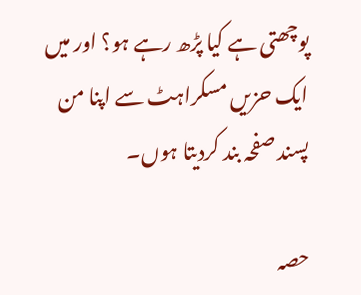پوچھتی ہے کیا پڑھ رہے ہو؟ اور میں ایک حزیں مسکراہٹ سے اپنا من پسند صفحہ بند کردیتا ہوں۔

حصہ